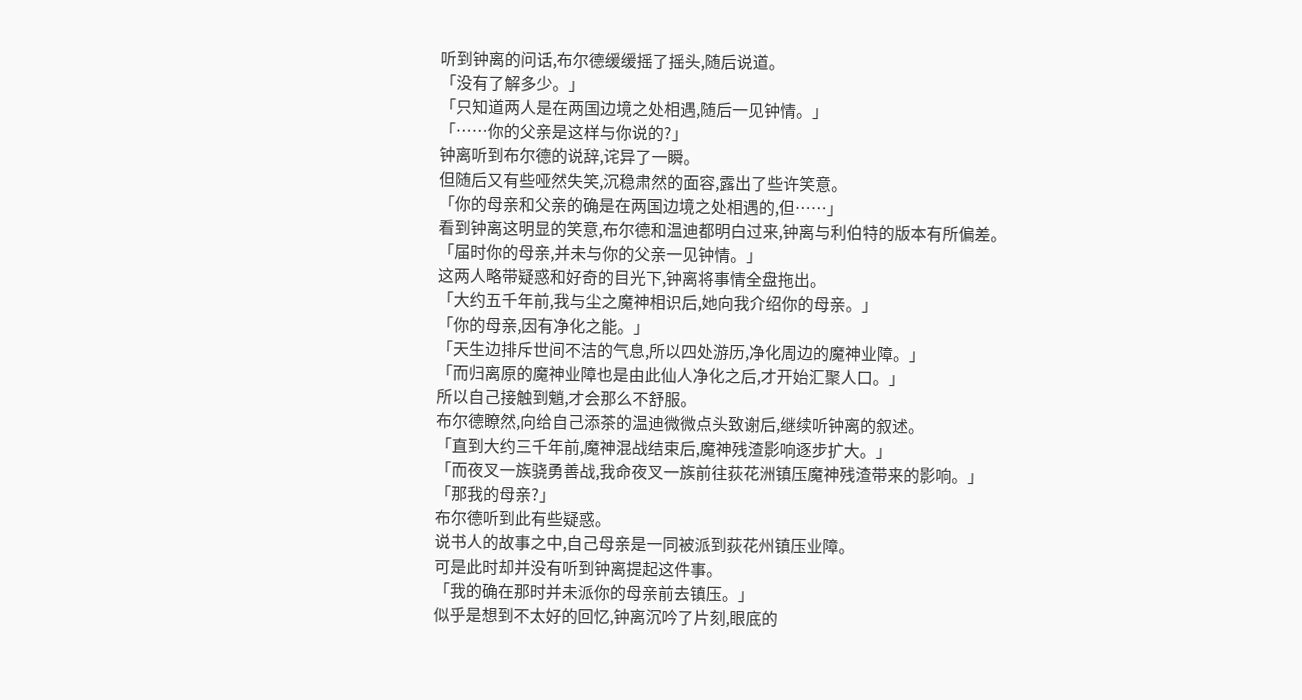听到钟离的问话,布尔德缓缓摇了摇头,随后说道。
「没有了解多少。」
「只知道两人是在两国边境之处相遇,随后一见钟情。」
「……你的父亲是这样与你说的?」
钟离听到布尔德的说辞,诧异了一瞬。
但随后又有些哑然失笑,沉稳肃然的面容,露出了些许笑意。
「你的母亲和父亲的确是在两国边境之处相遇的,但……」
看到钟离这明显的笑意,布尔德和温迪都明白过来,钟离与利伯特的版本有所偏差。
「届时你的母亲,并未与你的父亲一见钟情。」
这两人略带疑惑和好奇的目光下,钟离将事情全盘拖出。
「大约五千年前,我与尘之魔神相识后,她向我介绍你的母亲。」
「你的母亲,因有净化之能。」
「天生边排斥世间不洁的气息,所以四处游历,净化周边的魔神业障。」
「而归离原的魔神业障也是由此仙人净化之后,才开始汇聚人口。」
所以自己接触到魈,才会那么不舒服。
布尔德瞭然,向给自己添茶的温迪微微点头致谢后,继续听钟离的叙述。
「直到大约三千年前,魔神混战结束后,魔神残渣影响逐步扩大。」
「而夜叉一族骁勇善战,我命夜叉一族前往荻花洲镇压魔神残渣带来的影响。」
「那我的母亲?」
布尔德听到此有些疑惑。
说书人的故事之中,自己母亲是一同被派到荻花州镇压业障。
可是此时却并没有听到钟离提起这件事。
「我的确在那时并未派你的母亲前去镇压。」
似乎是想到不太好的回忆,钟离沉吟了片刻,眼底的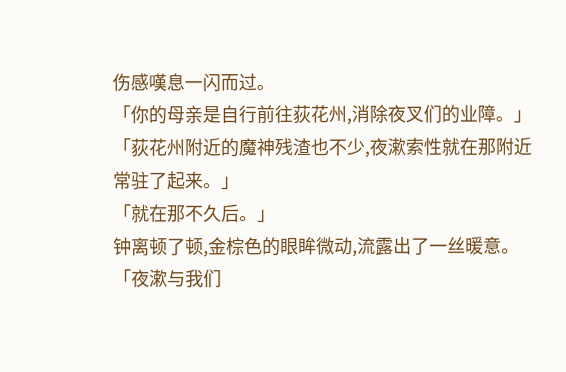伤感嘆息一闪而过。
「你的母亲是自行前往荻花州,消除夜叉们的业障。」
「荻花州附近的魔神残渣也不少,夜漱索性就在那附近常驻了起来。」
「就在那不久后。」
钟离顿了顿,金棕色的眼眸微动,流露出了一丝暖意。
「夜漱与我们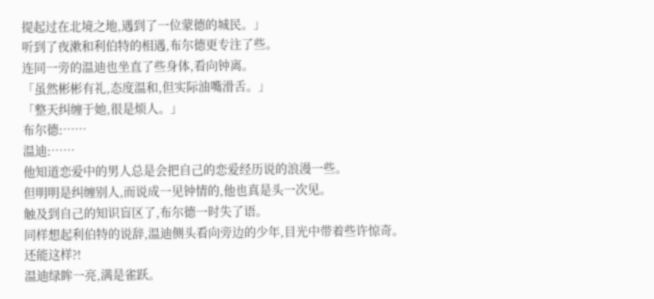提起过在北境之地,遇到了一位蒙德的城民。」
听到了夜漱和利伯特的相遇,布尔德更专注了些。
连同一旁的温迪也坐直了些身体,看向钟离。
「虽然彬彬有礼,态度温和,但实际油嘴滑舌。」
「整天纠缠于她,很是烦人。」
布尔德:……
温迪:……
他知道恋爱中的男人总是会把自己的恋爱经历说的浪漫一些。
但明明是纠缠别人,而说成一见钟情的,他也真是头一次见。
触及到自己的知识盲区了,布尔德一时失了语。
同样想起利伯特的说辞,温迪侧头看向旁边的少年,目光中带着些许惊奇。
还能这样?!
温迪绿眸一亮,满是雀跃。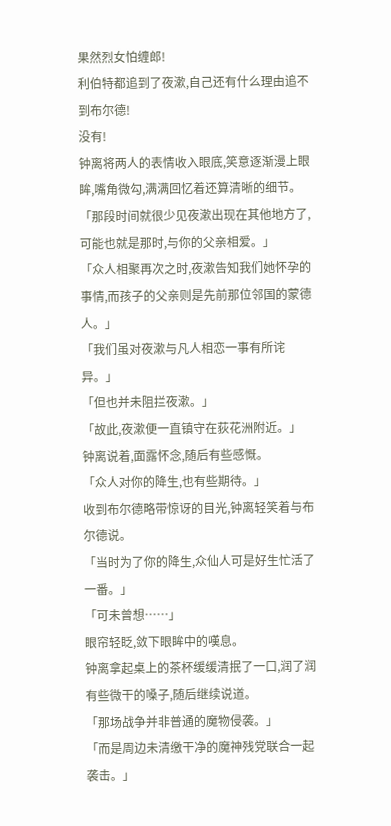果然烈女怕缠郎!
利伯特都追到了夜漱,自己还有什么理由追不到布尔德!
没有!
钟离将两人的表情收入眼底,笑意逐渐漫上眼眸,嘴角微勾,满满回忆着还算清晰的细节。
「那段时间就很少见夜漱出现在其他地方了,可能也就是那时,与你的父亲相爱。」
「众人相聚再次之时,夜漱告知我们她怀孕的事情,而孩子的父亲则是先前那位邻国的蒙德人。」
「我们虽对夜漱与凡人相恋一事有所诧异。」
「但也并未阻拦夜漱。」
「故此,夜漱便一直镇守在荻花洲附近。」
钟离说着,面露怀念,随后有些感慨。
「众人对你的降生,也有些期待。」
收到布尔德略带惊讶的目光,钟离轻笑着与布尔德说。
「当时为了你的降生,众仙人可是好生忙活了一番。」
「可未曾想……」
眼帘轻眨,敛下眼眸中的嘆息。
钟离拿起桌上的茶杯缓缓清抿了一口,润了润有些微干的嗓子,随后继续说道。
「那场战争并非普通的魔物侵袭。」
「而是周边未清缴干净的魔神残党联合一起袭击。」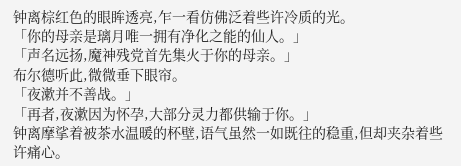钟离棕红色的眼眸透亮,乍一看仿佛泛着些许冷质的光。
「你的母亲是璃月唯一拥有净化之能的仙人。」
「声名远扬,魔神残党首先集火于你的母亲。」
布尔德听此,微微垂下眼帘。
「夜漱并不善战。」
「再者,夜漱因为怀孕,大部分灵力都供输于你。」
钟离摩挲着被茶水温暖的杯壁,语气虽然一如既往的稳重,但却夹杂着些许痛心。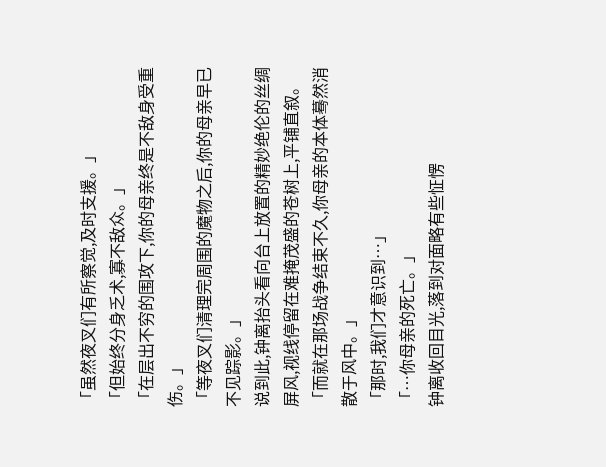「虽然夜叉们有所察觉,及时支援。」
「但始终分身乏术,寡不敌众。」
「在层出不穷的围攻下,你的母亲终是不敌身受重伤。」
「等夜叉们清理完周围的魔物之后,你的母亲早已不见踪影。」
说到此,钟离抬头看向台上放置的精妙绝伦的丝绸屏风,视线停留在难掩茂盛的苍树上,平铺直叙。
「而就在那场战争结束不久,你母亲的本体蓦然消散于风中。」
「那时,我们才意识到…」
「…你母亲的死亡。」
钟离收回目光,落到对面略有些怔愣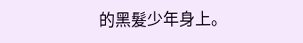的黑髮少年身上。